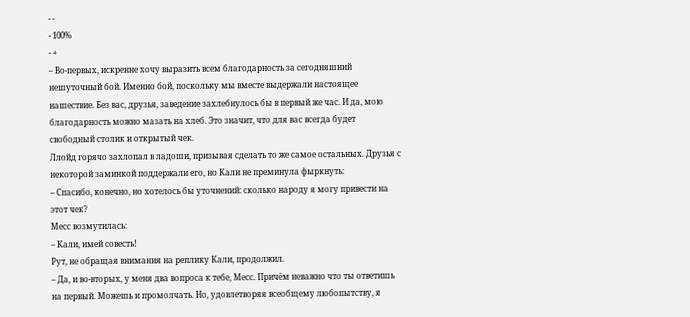- -
- 100%
- +
– Во-первых, искренне хочу выразить всем благодарность за сегодняшний нешуточный бой. Именно бой, поскольку мы вместе выдержали настоящее нашествие. Без вас, друзья, заведение захлебнулось бы в первый же час. И да, мою благодарность можно мазать на хлеб. Это значит, что для вас всегда будет свободный столик и открытый чек.
Ллойд горячо захлопал в ладоши, призывая сделать то же самое остальных. Друзья с некоторой заминкой поддержали его, но Кали не преминула фыркнуть:
– Спасибо, конечно, но хотелось бы уточнений: сколько народу я могу привести на этот чек?
Месс возмутилась:
– Кали, имей совесть!
Рут, не обращая внимания на реплику Кали, продолжил.
– Да, и во-вторых, у меня два вопроса к тебе, Месс. Причём неважно что ты ответишь на первый. Можешь и промолчать. Но, удовлетворяя всеобщему любопытству, я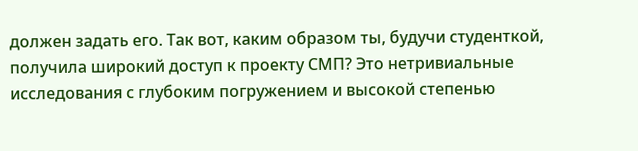должен задать его. Так вот, каким образом ты, будучи студенткой, получила широкий доступ к проекту СМП? Это нетривиальные исследования с глубоким погружением и высокой степенью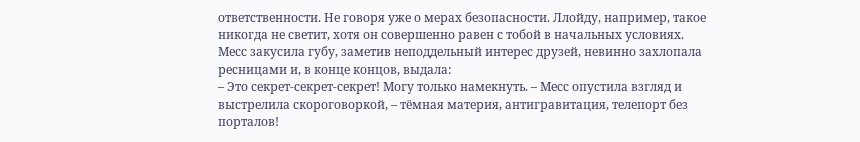ответственности. Не говоря уже о мерах безопасности. Ллойду, например, такое никогда не светит, хотя он совершенно равен с тобой в начальных условиях.
Месс закусила губу, заметив неподдельный интерес друзей, невинно захлопала ресницами и, в конце концов, выдала:
– Это секрет-секрет-секрет! Могу только намекнуть. – Месс опустила взгляд и выстрелила скороговоркой, – тёмная материя, антигравитация, телепорт без порталов!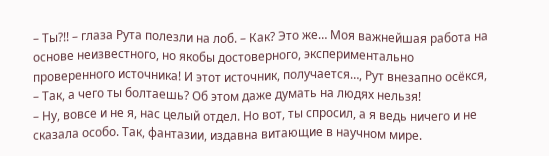– Ты?!! – глаза Рута полезли на лоб. – Как? Это же… Моя важнейшая работа на основе неизвестного, но якобы достоверного, экспериментально проверенного источника! И этот источник, получается…, Рут внезапно осёкся, – Так, а чего ты болтаешь? Об этом даже думать на людях нельзя!
– Ну, вовсе и не я, нас целый отдел. Но вот, ты спросил, а я ведь ничего и не сказала особо. Так, фантазии, издавна витающие в научном мире.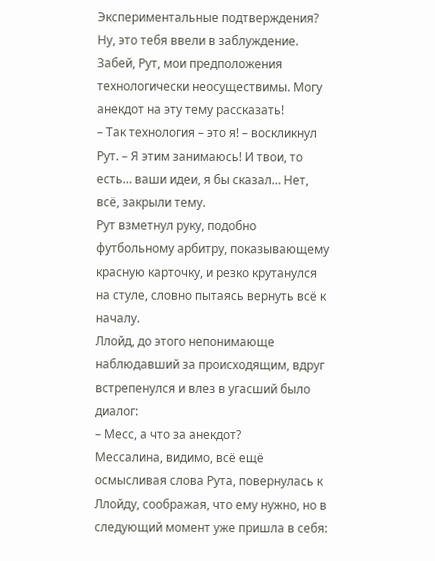Экспериментальные подтверждения? Ну, это тебя ввели в заблуждение. Забей, Рут, мои предположения технологически неосуществимы. Могу анекдот на эту тему рассказать!
– Так технология – это я! – воскликнул Рут. – Я этим занимаюсь! И твои, то есть… ваши идеи, я бы сказал… Нет, всё, закрыли тему.
Рут взметнул руку, подобно футбольному арбитру, показывающему красную карточку, и резко крутанулся на стуле, словно пытаясь вернуть всё к началу.
Ллойд, до этого непонимающе наблюдавший за происходящим, вдруг встрепенулся и влез в угасший было диалог:
– Месс, а что за анекдот?
Мессалина, видимо, всё ещё осмысливая слова Рута, повернулась к Ллойду, соображая, что ему нужно, но в следующий момент уже пришла в себя: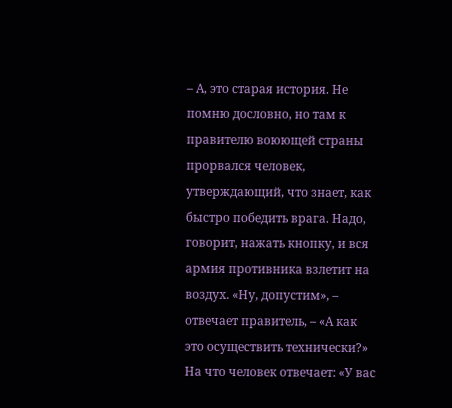– А, это старая история. Не помню дословно, но там к правителю воюющей страны прорвался человек, утверждающий, что знает, как быстро победить врага. Надо, говорит, нажать кнопку, и вся армия противника взлетит на воздух. «Ну, допустим», – отвечает правитель, – «А как это осуществить технически?» На что человек отвечает: «У вас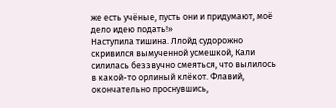же есть учёные, пусть они и придумают, моё дело идею подать!»
Наступила тишина. Ллойд судорожно скривился вымученной усмешкой, Кали силилась беззвучно смеяться, что вылилось в какой-то орлиный клёкот. Флавий, окончательно проснувшись,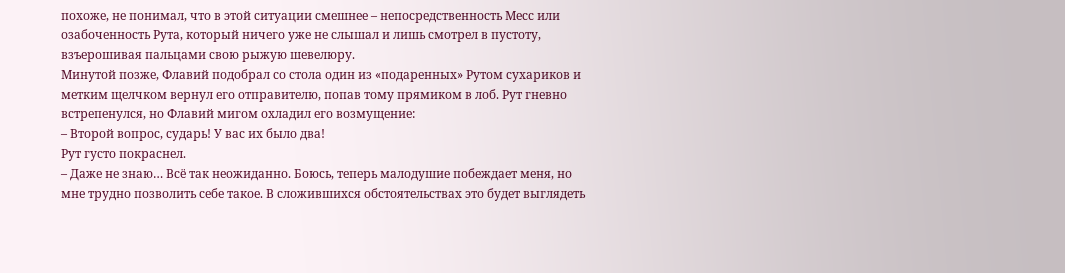похоже, не понимал, что в этой ситуации смешнее – непосредственность Месс или озабоченность Рута, который ничего уже не слышал и лишь смотрел в пустоту, взъерошивая пальцами свою рыжую шевелюру.
Минутой позже, Флавий подобрал со стола один из «подаренных» Рутом сухариков и метким щелчком вернул его отправителю, попав тому прямиком в лоб. Рут гневно встрепенулся, но Флавий мигом охладил его возмущение:
– Второй вопрос, сударь! У вас их было два!
Рут густо покраснел.
– Даже не знаю… Всё так неожиданно. Боюсь, теперь малодушие побеждает меня, но мне трудно позволить себе такое. В сложившихся обстоятельствах это будет выглядеть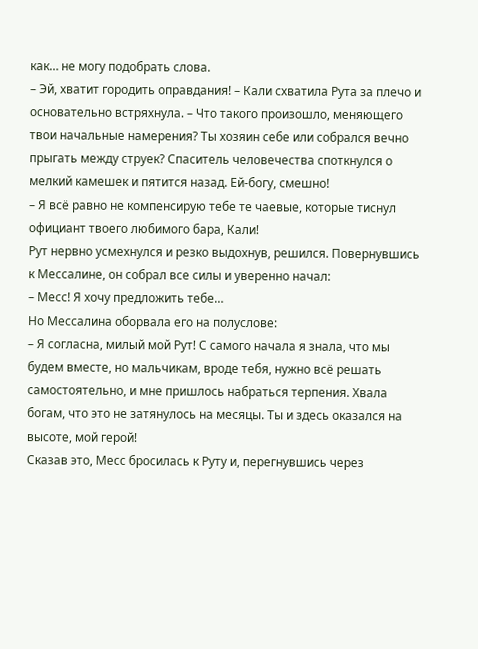как… не могу подобрать слова.
– Эй, хватит городить оправдания! – Кали схватила Рута за плечо и основательно встряхнула. – Что такого произошло, меняющего твои начальные намерения? Ты хозяин себе или собрался вечно прыгать между струек? Спаситель человечества споткнулся о мелкий камешек и пятится назад. Ей-богу, смешно!
– Я всё равно не компенсирую тебе те чаевые, которые тиснул официант твоего любимого бара, Кали!
Рут нервно усмехнулся и резко выдохнув, решился. Повернувшись к Мессалине, он собрал все силы и уверенно начал:
– Месс! Я хочу предложить тебе…
Но Мессалина оборвала его на полуслове:
– Я согласна, милый мой Рут! С самого начала я знала, что мы будем вместе, но мальчикам, вроде тебя, нужно всё решать самостоятельно, и мне пришлось набраться терпения. Хвала богам, что это не затянулось на месяцы. Ты и здесь оказался на высоте, мой герой!
Сказав это, Месс бросилась к Руту и, перегнувшись через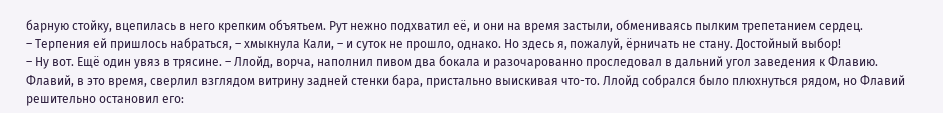барную стойку, вцепилась в него крепким объятьем. Рут нежно подхватил её, и они на время застыли, обмениваясь пылким трепетанием сердец.
– Терпения ей пришлось набраться, – хмыкнула Кали, – и суток не прошло, однако. Но здесь я, пожалуй, ёрничать не стану. Достойный выбор!
– Ну вот. Ещё один увяз в трясине. – Ллойд, ворча, наполнил пивом два бокала и разочарованно проследовал в дальний угол заведения к Флавию. Флавий, в это время, сверлил взглядом витрину задней стенки бара, пристально выискивая что-то. Ллойд собрался было плюхнуться рядом, но Флавий решительно остановил его: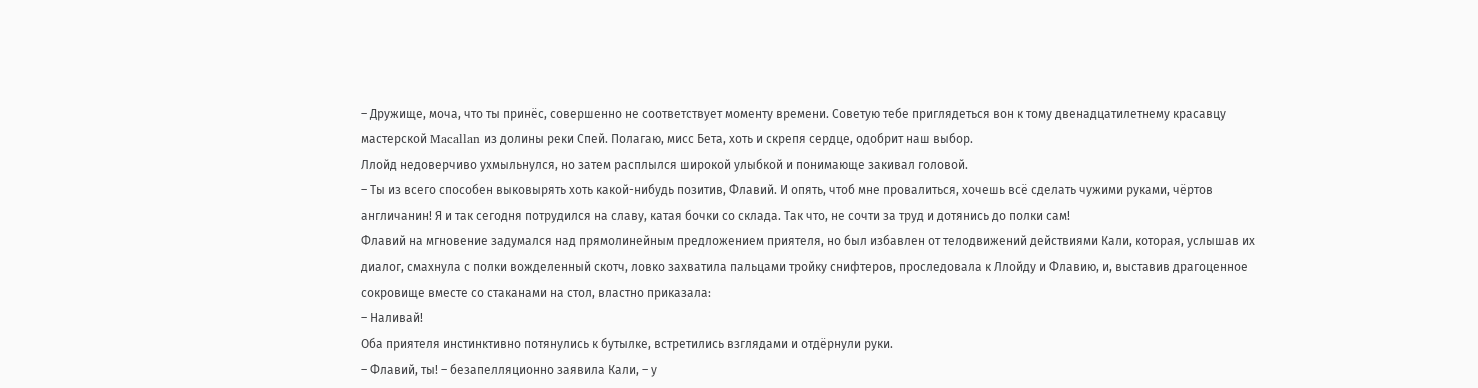– Дружище, моча, что ты принёс, совершенно не соответствует моменту времени. Советую тебе приглядеться вон к тому двенадцатилетнему красавцу мастерской Macallan из долины реки Спей. Полагаю, мисс Бета, хоть и скрепя сердце, одобрит наш выбор.
Ллойд недоверчиво ухмыльнулся, но затем расплылся широкой улыбкой и понимающе закивал головой.
– Ты из всего способен выковырять хоть какой-нибудь позитив, Флавий. И опять, чтоб мне провалиться, хочешь всё сделать чужими руками, чёртов англичанин! Я и так сегодня потрудился на славу, катая бочки со склада. Так что, не сочти за труд и дотянись до полки сам!
Флавий на мгновение задумался над прямолинейным предложением приятеля, но был избавлен от телодвижений действиями Кали, которая, услышав их диалог, смахнула с полки вожделенный скотч, ловко захватила пальцами тройку снифтеров, проследовала к Ллойду и Флавию, и, выставив драгоценное сокровище вместе со стаканами на стол, властно приказала:
– Наливай!
Оба приятеля инстинктивно потянулись к бутылке, встретились взглядами и отдёрнули руки.
– Флавий, ты! – безапелляционно заявила Кали, – у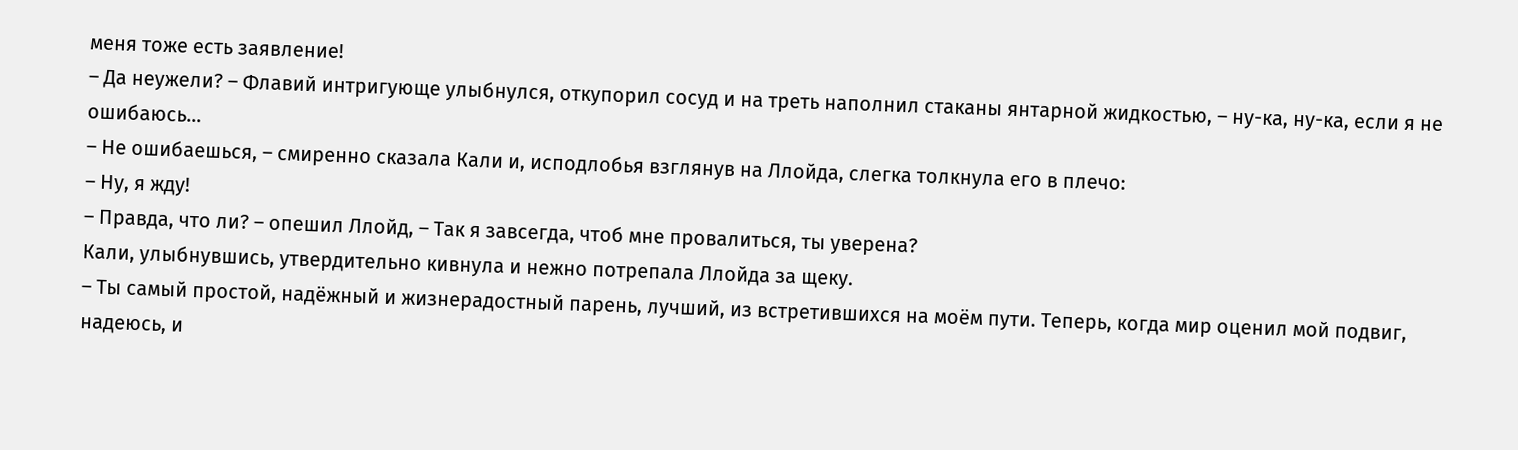меня тоже есть заявление!
– Да неужели? – Флавий интригующе улыбнулся, откупорил сосуд и на треть наполнил стаканы янтарной жидкостью, – ну-ка, ну-ка, если я не ошибаюсь…
– Не ошибаешься, – смиренно сказала Кали и, исподлобья взглянув на Ллойда, слегка толкнула его в плечо:
– Ну, я жду!
– Правда, что ли? – опешил Ллойд, – Так я завсегда, чтоб мне провалиться, ты уверена?
Кали, улыбнувшись, утвердительно кивнула и нежно потрепала Ллойда за щеку.
– Ты самый простой, надёжный и жизнерадостный парень, лучший, из встретившихся на моём пути. Теперь, когда мир оценил мой подвиг, надеюсь, и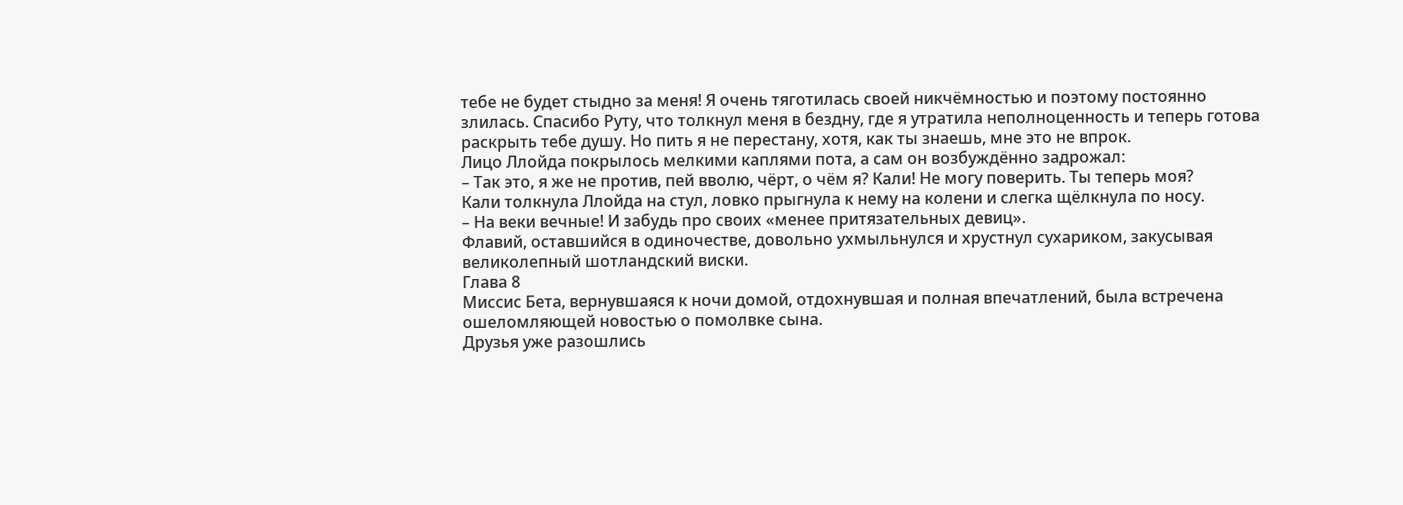тебе не будет стыдно за меня! Я очень тяготилась своей никчёмностью и поэтому постоянно злилась. Спасибо Руту, что толкнул меня в бездну, где я утратила неполноценность и теперь готова раскрыть тебе душу. Но пить я не перестану, хотя, как ты знаешь, мне это не впрок.
Лицо Ллойда покрылось мелкими каплями пота, а сам он возбуждённо задрожал:
– Так это, я же не против, пей вволю, чёрт, о чём я? Кали! Не могу поверить. Ты теперь моя?
Кали толкнула Ллойда на стул, ловко прыгнула к нему на колени и слегка щёлкнула по носу.
– На веки вечные! И забудь про своих «менее притязательных девиц».
Флавий, оставшийся в одиночестве, довольно ухмыльнулся и хрустнул сухариком, закусывая великолепный шотландский виски.
Глава 8
Миссис Бета, вернувшаяся к ночи домой, отдохнувшая и полная впечатлений, была встречена ошеломляющей новостью о помолвке сына.
Друзья уже разошлись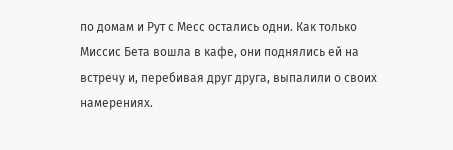по домам и Рут с Месс остались одни. Как только Миссис Бета вошла в кафе, они поднялись ей на встречу и, перебивая друг друга, выпалили о своих намерениях.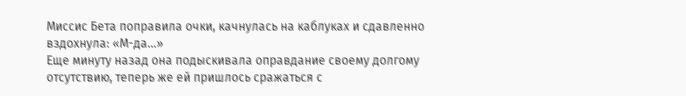Миссис Бета поправила очки, качнулась на каблуках и сдавленно вздохнула: «М-да…»
Еще минуту назад она подыскивала оправдание своему долгому отсутствию, теперь же ей пришлось сражаться с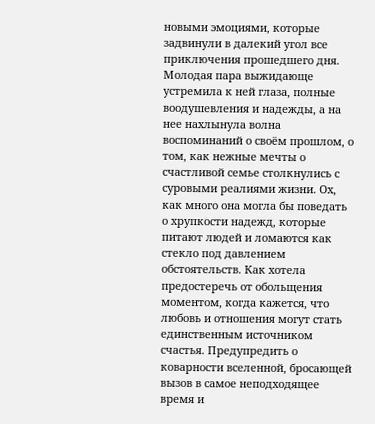новыми эмоциями, которые задвинули в далекий угол все приключения прошедшего дня.
Молодая пара выжидающе устремила к ней глаза, полные воодушевления и надежды, а на нее нахлынула волна воспоминаний о своём прошлом, о том, как нежные мечты о счастливой семье столкнулись с суровыми реалиями жизни. Ох, как много она могла бы поведать о хрупкости надежд, которые питают людей и ломаются как стекло под давлением обстоятельств. Как хотела предостеречь от обольщения моментом, когда кажется, что любовь и отношения могут стать единственным источником счастья. Предупредить о коварности вселенной, бросающей вызов в самое неподходящее время и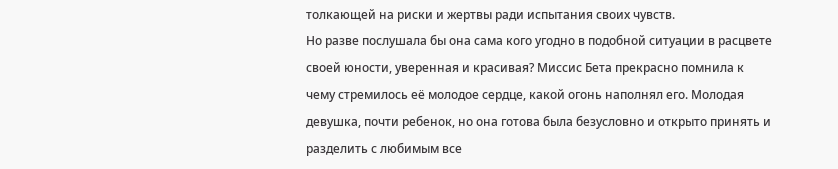толкающей на риски и жертвы ради испытания своих чувств.
Но разве послушала бы она сама кого угодно в подобной ситуации в расцвете своей юности, уверенная и красивая? Миссис Бета прекрасно помнила к чему стремилось её молодое сердце, какой огонь наполнял его. Молодая девушка, почти ребенок, но она готова была безусловно и открыто принять и разделить с любимым все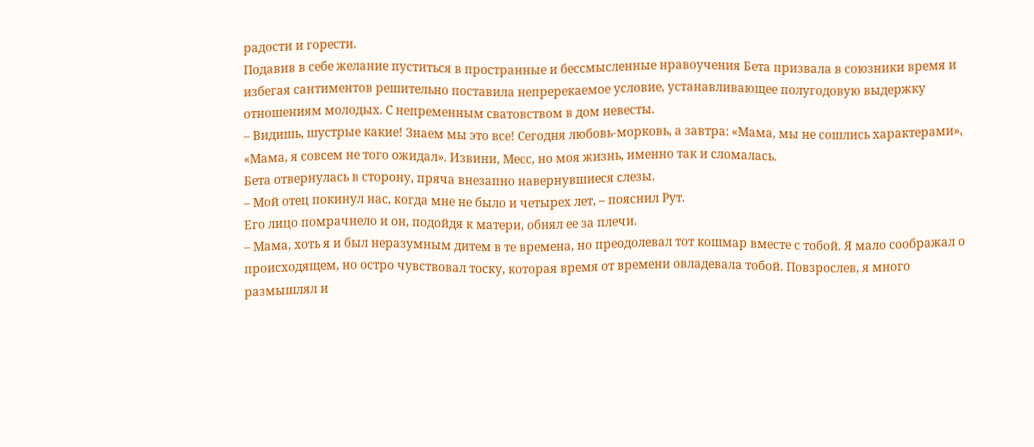радости и горести.
Подавив в себе желание пуститься в пространные и бессмысленные нравоучения Бета призвала в союзники время и избегая сантиментов решительно поставила непререкаемое условие, устанавливающее полугодовую выдержку отношениям молодых. С непременным сватовством в дом невесты.
– Видишь, шустрые какие! Знаем мы это все! Сегодня любовь-морковь, а завтра: «Мама, мы не сошлись характерами», «Мама, я совсем не того ожидал». Извини, Месс, но моя жизнь, именно так и сломалась.
Бета отвернулась в сторону, пряча внезапно навернувшиеся слезы.
– Мой отец покинул нас, когда мне не было и четырех лет, – пояснил Рут.
Его лицо помрачнело и он, подойдя к матери, обнял ее за плечи.
– Мама, хоть я и был неразумным дитем в те времена, но преодолевал тот кошмар вместе с тобой. Я мало соображал о происходящем, но остро чувствовал тоску, которая время от времени овладевала тобой. Повзрослев, я много размышлял и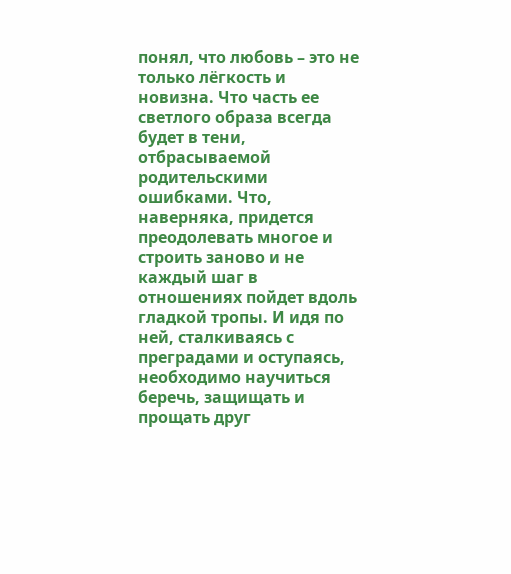понял, что любовь – это не только лёгкость и новизна. Что часть ее светлого образа всегда будет в тени, отбрасываемой родительскими ошибками. Что, наверняка, придется преодолевать многое и строить заново и не каждый шаг в отношениях пойдет вдоль гладкой тропы. И идя по ней, сталкиваясь с преградами и оступаясь, необходимо научиться беречь, защищать и прощать друг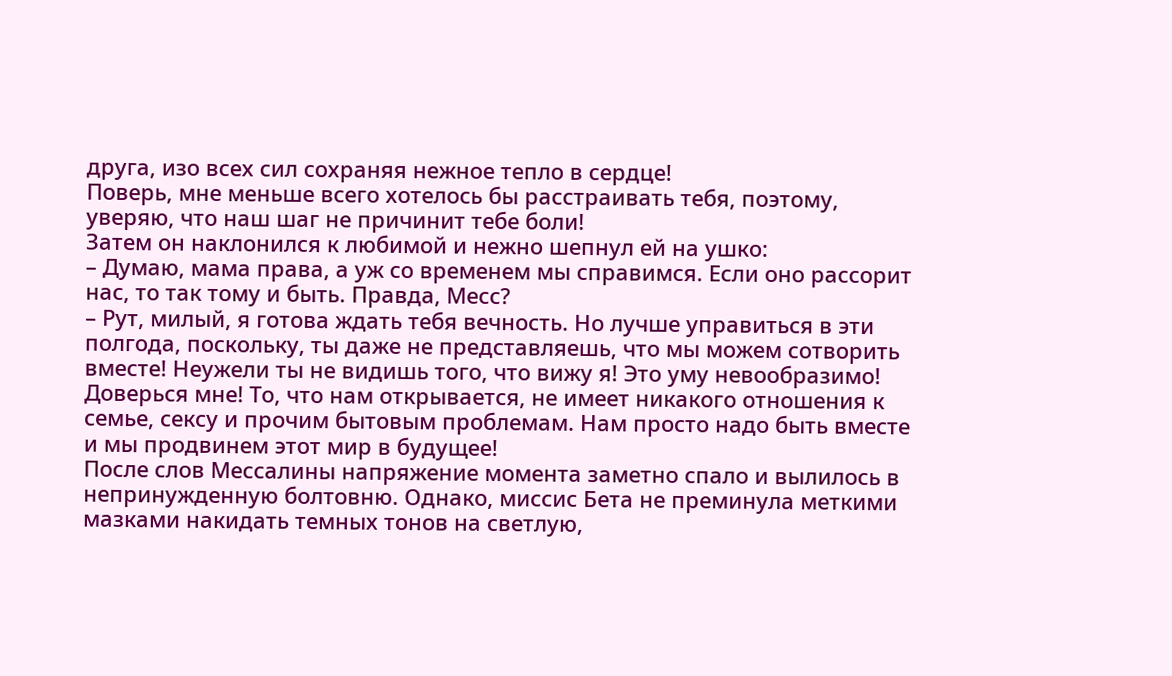друга, изо всех сил сохраняя нежное тепло в сердце!
Поверь, мне меньше всего хотелось бы расстраивать тебя, поэтому, уверяю, что наш шаг не причинит тебе боли!
Затем он наклонился к любимой и нежно шепнул ей на ушко:
– Думаю, мама права, а уж со временем мы справимся. Если оно рассорит нас, то так тому и быть. Правда, Месс?
– Рут, милый, я готова ждать тебя вечность. Но лучше управиться в эти полгода, поскольку, ты даже не представляешь, что мы можем сотворить вместе! Неужели ты не видишь того, что вижу я! Это уму невообразимо! Доверься мне! То, что нам открывается, не имеет никакого отношения к семье, сексу и прочим бытовым проблемам. Нам просто надо быть вместе и мы продвинем этот мир в будущее!
После слов Мессалины напряжение момента заметно спало и вылилось в непринужденную болтовню. Однако, миссис Бета не преминула меткими мазками накидать темных тонов на светлую,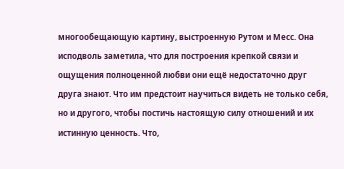многообещающую картину, выстроенную Рутом и Месс. Она исподволь заметила, что для построения крепкой связи и ощущения полноценной любви они ещё недостаточно друг друга знают. Что им предстоит научиться видеть не только себя, но и другого, чтобы постичь настоящую силу отношений и их истинную ценность. Что,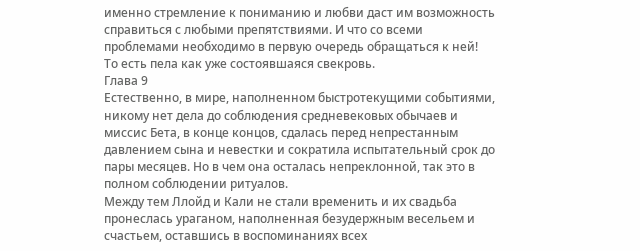именно стремление к пониманию и любви даст им возможность справиться с любыми препятствиями. И что со всеми проблемами необходимо в первую очередь обращаться к ней!
То есть пела как уже состоявшаяся свекровь.
Глава 9
Естественно, в мире, наполненном быстротекущими событиями, никому нет дела до соблюдения средневековых обычаев и миссис Бета, в конце концов, сдалась перед непрестанным давлением сына и невестки и сократила испытательный срок до пары месяцев. Но в чем она осталась непреклонной, так это в полном соблюдении ритуалов.
Между тем Ллойд и Кали не стали временить и их свадьба пронеслась ураганом, наполненная безудержным весельем и счастьем, оставшись в воспоминаниях всех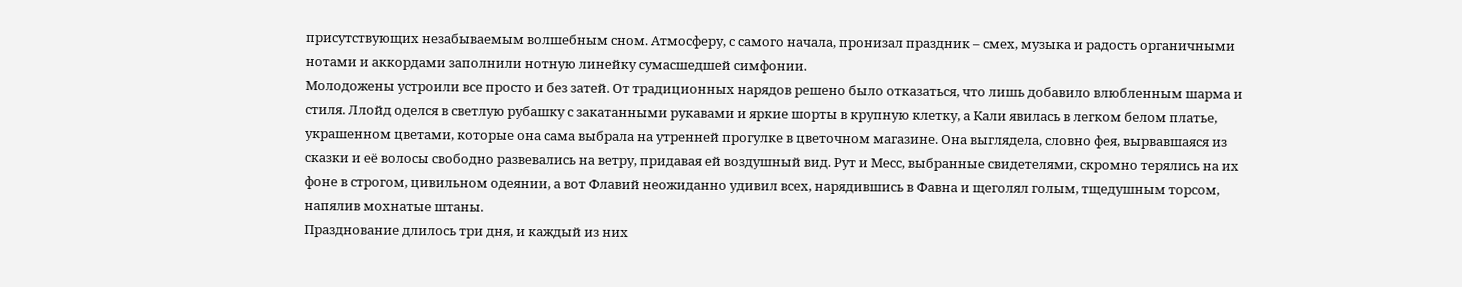присутствующих незабываемым волшебным сном. Атмосферу, с самого начала, пронизал праздник – смех, музыка и радость органичными нотами и аккордами заполнили нотную линейку сумасшедшей симфонии.
Молодожены устроили все просто и без затей. От традиционных нарядов решено было отказаться, что лишь добавило влюбленным шарма и стиля. Ллойд оделся в светлую рубашку с закатанными рукавами и яркие шорты в крупную клетку, а Кали явилась в легком белом платье, украшенном цветами, которые она сама выбрала на утренней прогулке в цветочном магазине. Она выглядела, словно фея, вырвавшаяся из сказки и её волосы свободно развевались на ветру, придавая ей воздушный вид. Рут и Месс, выбранные свидетелями, скромно терялись на их фоне в строгом, цивильном одеянии, а вот Флавий неожиданно удивил всех, нарядившись в Фавна и щеголял голым, тщедушным торсом, напялив мохнатые штаны.
Празднование длилось три дня, и каждый из них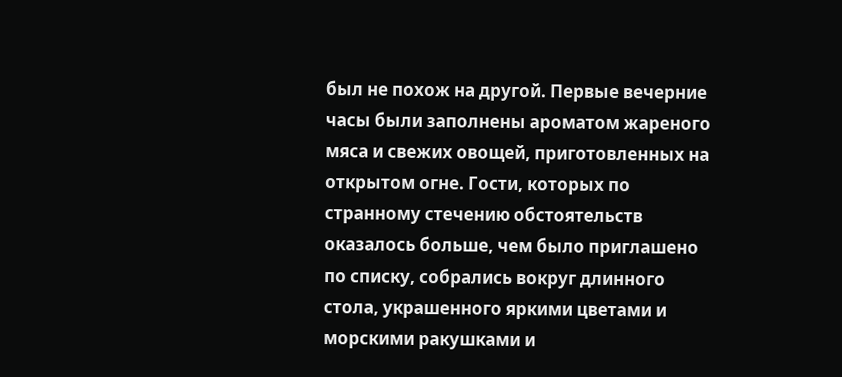был не похож на другой. Первые вечерние часы были заполнены ароматом жареного мяса и свежих овощей, приготовленных на открытом огне. Гости, которых по странному стечению обстоятельств оказалось больше, чем было приглашено по списку, собрались вокруг длинного стола, украшенного яркими цветами и морскими ракушками и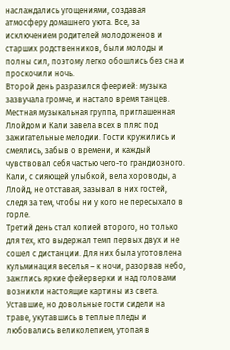наслаждались угощениями, создавая атмосферу домашнего уюта. Все, за исключением родителей молодоженов и старших родственников, были молоды и полны сил, поэтому легко обошлись без сна и проскочили ночь.
Второй день разразился феерией: музыка зазвучала громче, и настало время танцев. Местная музыкальная группа, приглашенная Ллойдом и Кали завела всех в пляс под зажигательные мелодии. Гости кружились и смеялись, забыв о времени, и каждый чувствовал себя частью чего-то грандиозного. Кали, с сияющей улыбкой, вела хороводы, а Ллойд, не отставая, зазывал в них гостей, следя за тем, чтобы ни у кого не пересыхало в горле.
Третий день стал копией второго, но только для тех, кто выдержал темп первых двух и не сошел с дистанции. Для них была уготовлена кульминация веселья – к ночи, разорвав небо, зажглись яркие фейерверки и над головами возникли настоящие картины из света. Уставшие, но довольные гости сидели на траве, укутавшись в теплые пледы и любовались великолепием, утопая в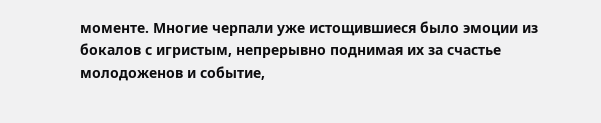моменте. Многие черпали уже истощившиеся было эмоции из бокалов с игристым, непрерывно поднимая их за счастье молодоженов и событие,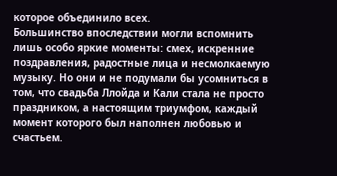которое объединило всех.
Большинство впоследствии могли вспомнить лишь особо яркие моменты: смех, искренние поздравления, радостные лица и несмолкаемую музыку. Но они и не подумали бы усомниться в том, что свадьба Ллойда и Кали стала не просто праздником, а настоящим триумфом, каждый момент которого был наполнен любовью и счастьем.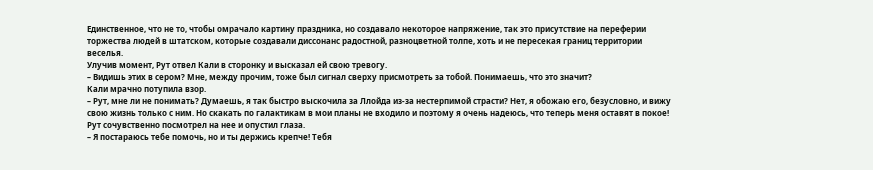Единственное, что не то, чтобы омрачало картину праздника, но создавало некоторое напряжение, так это присутствие на переферии торжества людей в штатском, которые создавали диссонанс радостной, разноцветной толпе, хоть и не пересекая границ территории веселья.
Улучив момент, Рут отвел Кали в сторонку и высказал ей свою тревогу.
– Видишь этих в сером? Мне, между прочим, тоже был сигнал сверху присмотреть за тобой. Понимаешь, что это значит?
Кали мрачно потупила взор.
– Рут, мне ли не понимать? Думаешь, я так быстро выскочила за Ллойда из-за нестерпимой страсти? Нет, я обожаю его, безусловно, и вижу свою жизнь только с ним. Но скакать по галактикам в мои планы не входило и поэтому я очень надеюсь, что теперь меня оставят в покое!
Рут сочувственно посмотрел на нее и опустил глаза.
– Я постараюсь тебе помочь, но и ты держись крепче! Тебя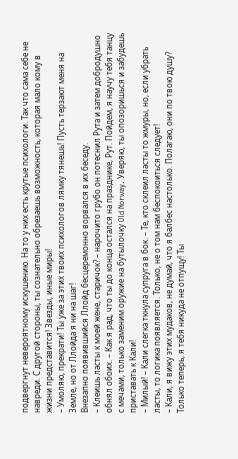подвергнут невероятному искушению. На то у них есть крутые психологи. Так что сама себе не навреди. С другой стороны, ты сознательно обрезаешь возможность, которая мало кому в жизни представится! Звезды, иные миры!
– Умоляю, прекрати! Ты уже за этих твоих психологов лямку тянешь! Пусть терзают меня на Земле, но от Ллойда я ни на шаг!
Внезапно появившийся Ллойд бесцеремонно ворвался в их беседу.
– Клеишь ласты к моей жене, старичок? – нарочито грубо он потеснил Рута и затем добродушно обнял обоих. – Как я рад, что ты до конца остался на празднике, Рут. Пойдем, я научу тебя танцу с мечами, только заменим оружие на бутылочку Old Norway. Уверяю, ты опозоришься и забудешь приставать к Кали!
– Милый! – Кали слегка ткнула супруга в бок. – Те, кто склеил ласты то жмуры, но, если убрать ласты, то логика появляется. Только, не о том нам беспокоиться следует!
– Кали, я вижу этих мудаков, не думай, что я балбес настолько. Полагаю, они по твою душу? Только теперь, я тебя никуда не отпущу! Ты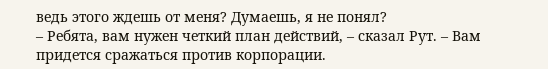ведь этого ждешь от меня? Думаешь, я не понял?
– Ребята, вам нужен четкий план действий, – сказал Рут. – Вам придется сражаться против корпорации.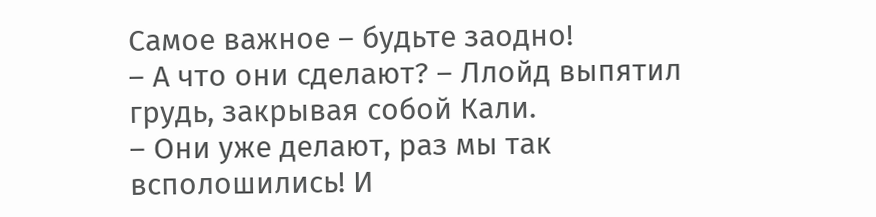Самое важное – будьте заодно!
– А что они сделают? – Ллойд выпятил грудь, закрывая собой Кали.
– Они уже делают, раз мы так всполошились! И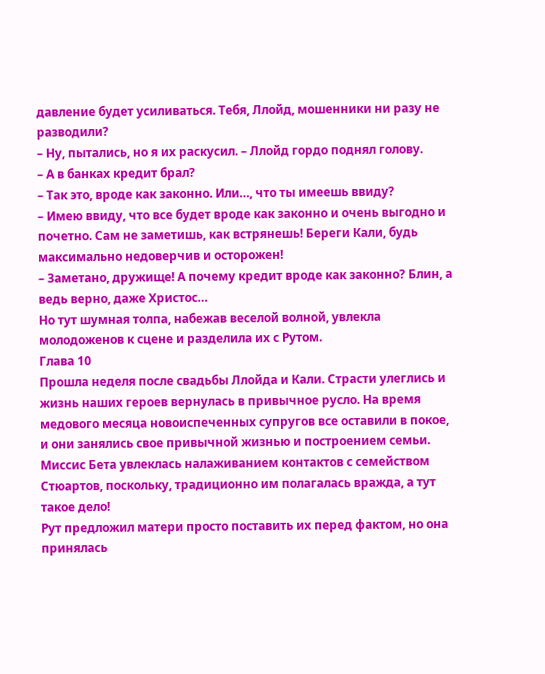давление будет усиливаться. Тебя, Ллойд, мошенники ни разу не разводили?
– Ну, пытались, но я их раскусил. – Ллойд гордо поднял голову.
– А в банках кредит брал?
– Так это, вроде как законно. Или…, что ты имеешь ввиду?
– Имею ввиду, что все будет вроде как законно и очень выгодно и почетно. Сам не заметишь, как встрянешь! Береги Кали, будь максимально недоверчив и осторожен!
– Заметано, дружище! А почему кредит вроде как законно? Блин, а ведь верно, даже Христос…
Но тут шумная толпа, набежав веселой волной, увлекла молодоженов к сцене и разделила их с Рутом.
Глава 10
Прошла неделя после свадьбы Ллойда и Кали. Страсти улеглись и жизнь наших героев вернулась в привычное русло. На время медового месяца новоиспеченных супругов все оставили в покое, и они занялись свое привычной жизнью и построением семьи.
Миссис Бета увлеклась налаживанием контактов с семейством Стюартов, поскольку, традиционно им полагалась вражда, а тут такое дело!
Рут предложил матери просто поставить их перед фактом, но она принялась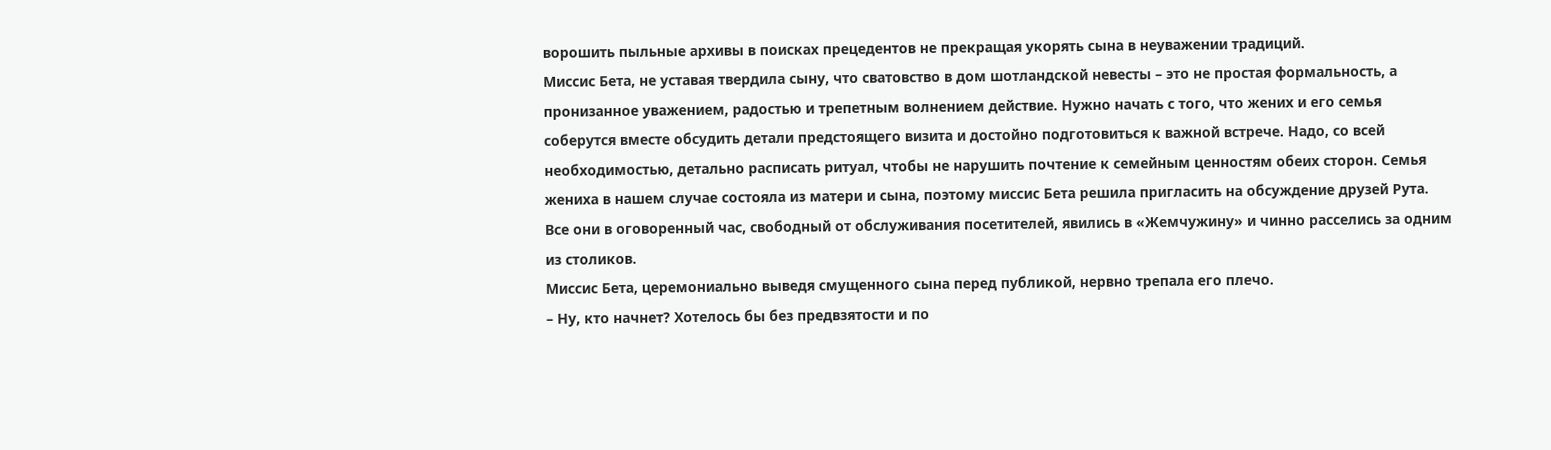ворошить пыльные архивы в поисках прецедентов не прекращая укорять сына в неуважении традиций.
Миссис Бета, не уставая твердила сыну, что сватовство в дом шотландской невесты – это не простая формальность, а пронизанное уважением, радостью и трепетным волнением действие. Нужно начать с того, что жених и его семья соберутся вместе обсудить детали предстоящего визита и достойно подготовиться к важной встрече. Надо, со всей необходимостью, детально расписать ритуал, чтобы не нарушить почтение к семейным ценностям обеих сторон. Семья жениха в нашем случае состояла из матери и сына, поэтому миссис Бета решила пригласить на обсуждение друзей Рута.
Все они в оговоренный час, свободный от обслуживания посетителей, явились в «Жемчужину» и чинно расселись за одним из столиков.
Миссис Бета, церемониально выведя смущенного сына перед публикой, нервно трепала его плечо.
– Ну, кто начнет? Хотелось бы без предвзятости и по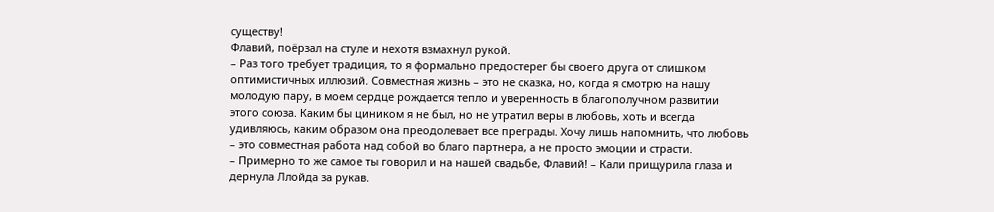существу!
Флавий, поёрзал на стуле и нехотя взмахнул рукой.
– Раз того требует традиция, то я формально предостерег бы своего друга от слишком оптимистичных иллюзий. Совместная жизнь – это не сказка, но, когда я смотрю на нашу молодую пару, в моем сердце рождается тепло и уверенность в благополучном развитии этого союза. Каким бы циником я не был, но не утратил веры в любовь, хоть и всегда удивляюсь, каким образом она преодолевает все преграды. Хочу лишь напомнить, что любовь – это совместная работа над собой во благо партнера, а не просто эмоции и страсти.
– Примерно то же самое ты говорил и на нашей свадьбе, Флавий! – Кали прищурила глаза и дернула Ллойда за рукав.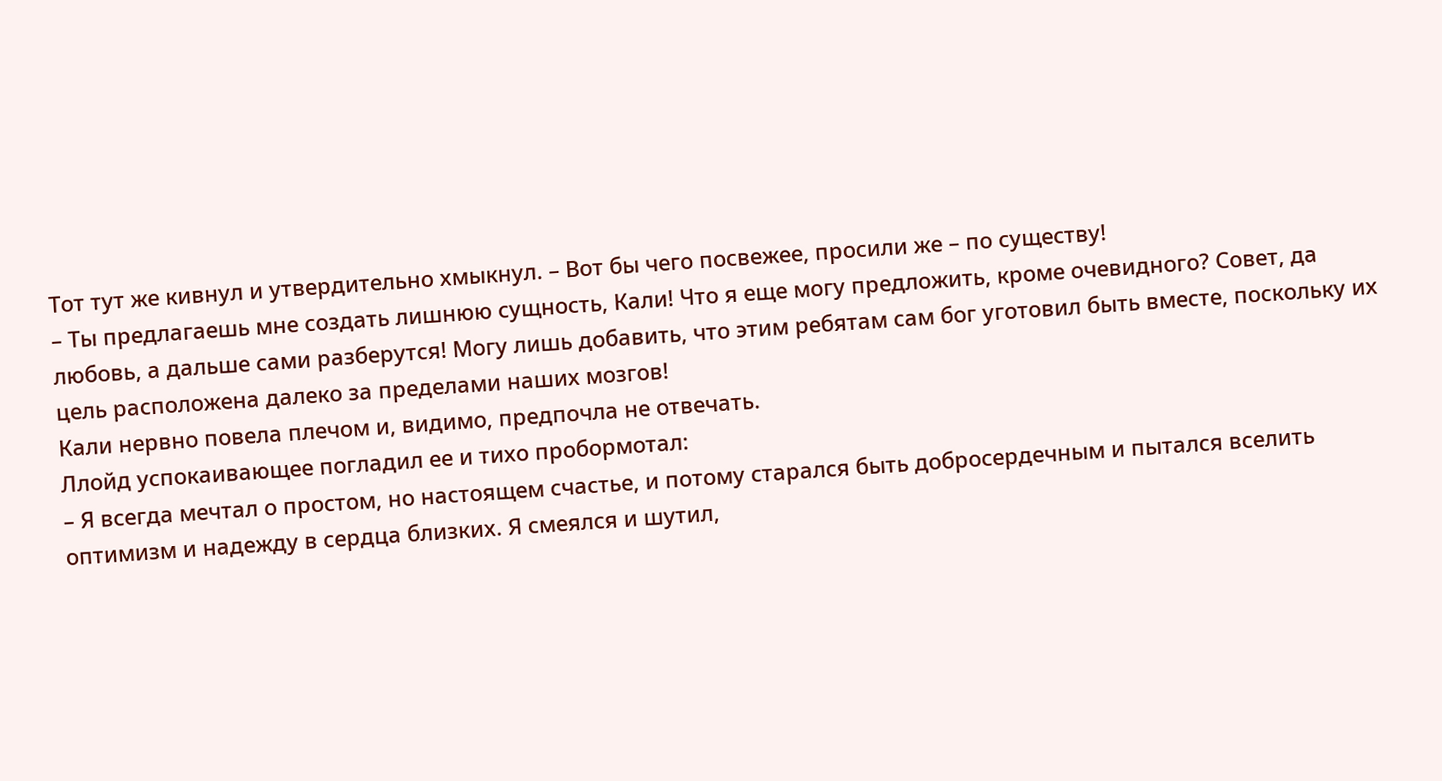Тот тут же кивнул и утвердительно хмыкнул. – Вот бы чего посвежее, просили же – по существу!
– Ты предлагаешь мне создать лишнюю сущность, Кали! Что я еще могу предложить, кроме очевидного? Совет, да любовь, а дальше сами разберутся! Могу лишь добавить, что этим ребятам сам бог уготовил быть вместе, поскольку их цель расположена далеко за пределами наших мозгов!
Кали нервно повела плечом и, видимо, предпочла не отвечать.
Ллойд успокаивающее погладил ее и тихо пробормотал:
– Я всегда мечтал о простом, но настоящем счастье, и потому старался быть добросердечным и пытался вселить оптимизм и надежду в сердца близких. Я смеялся и шутил,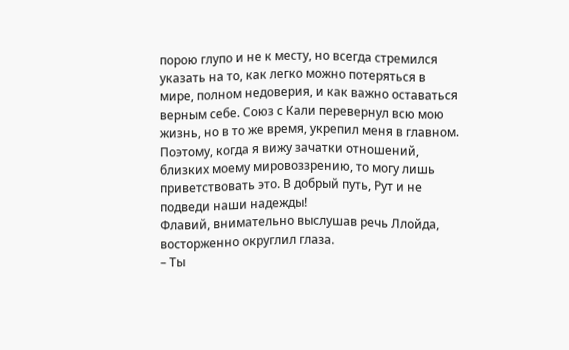порою глупо и не к месту, но всегда стремился указать на то, как легко можно потеряться в мире, полном недоверия, и как важно оставаться верным себе. Союз с Кали перевернул всю мою жизнь, но в то же время, укрепил меня в главном. Поэтому, когда я вижу зачатки отношений, близких моему мировоззрению, то могу лишь приветствовать это. В добрый путь, Рут и не подведи наши надежды!
Флавий, внимательно выслушав речь Ллойда, восторженно округлил глаза.
– Ты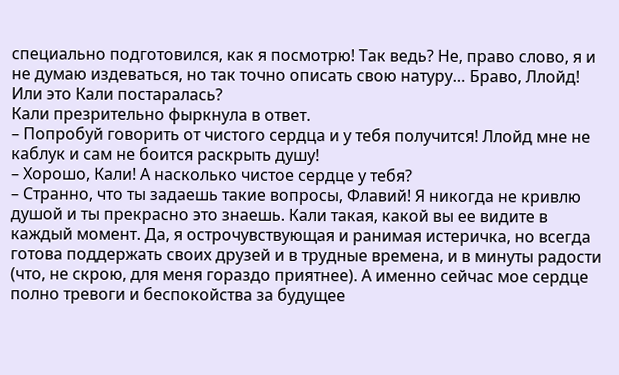специально подготовился, как я посмотрю! Так ведь? Не, право слово, я и не думаю издеваться, но так точно описать свою натуру… Браво, Ллойд! Или это Кали постаралась?
Кали презрительно фыркнула в ответ.
– Попробуй говорить от чистого сердца и у тебя получится! Ллойд мне не каблук и сам не боится раскрыть душу!
– Хорошо, Кали! А насколько чистое сердце у тебя?
– Странно, что ты задаешь такие вопросы, Флавий! Я никогда не кривлю душой и ты прекрасно это знаешь. Кали такая, какой вы ее видите в каждый момент. Да, я острочувствующая и ранимая истеричка, но всегда готова поддержать своих друзей и в трудные времена, и в минуты радости (что, не скрою, для меня гораздо приятнее). А именно сейчас мое сердце полно тревоги и беспокойства за будущее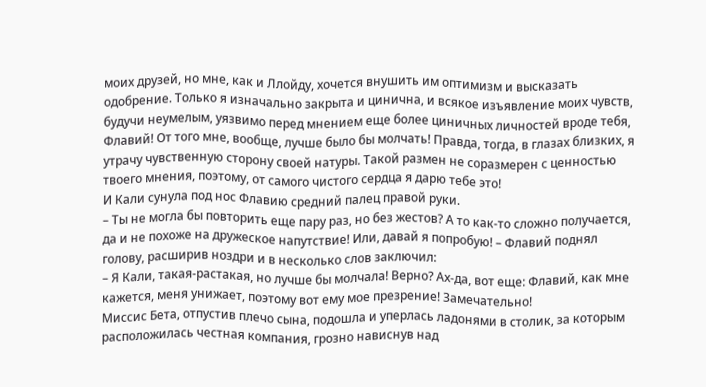моих друзей, но мне, как и Ллойду, хочется внушить им оптимизм и высказать одобрение. Только я изначально закрыта и цинична, и всякое изъявление моих чувств, будучи неумелым, уязвимо перед мнением еще более циничных личностей вроде тебя, Флавий! От того мне, вообще, лучше было бы молчать! Правда, тогда, в глазах близких, я утрачу чувственную сторону своей натуры. Такой размен не соразмерен с ценностью твоего мнения, поэтому, от самого чистого сердца я дарю тебе это!
И Кали сунула под нос Флавию средний палец правой руки.
– Ты не могла бы повторить еще пару раз, но без жестов? А то как-то сложно получается, да и не похоже на дружеское напутствие! Или, давай я попробую! – Флавий поднял голову, расширив ноздри и в несколько слов заключил:
– Я Кали, такая-растакая, но лучше бы молчала! Верно? Ах-да, вот еще: Флавий, как мне кажется, меня унижает, поэтому вот ему мое презрение! Замечательно!
Миссис Бета, отпустив плечо сына, подошла и уперлась ладонями в столик, за которым расположилась честная компания, грозно нависнув над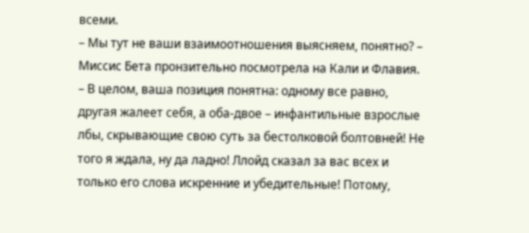всеми.
– Мы тут не ваши взаимоотношения выясняем, понятно? – Миссис Бета пронзительно посмотрела на Кали и Флавия. – В целом, ваша позиция понятна: одному все равно, другая жалеет себя, а оба-двое – инфантильные взрослые лбы, скрывающие свою суть за бестолковой болтовней! Не того я ждала, ну да ладно! Ллойд сказал за вас всех и только его слова искренние и убедительные! Потому,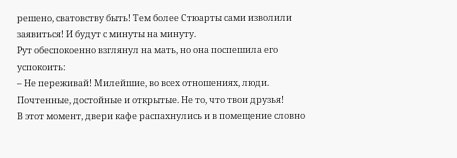решено, сватовству быть! Тем более Стюарты сами изволили заявиться! И будут с минуты на минуту.
Рут обеспокоенно взглянул на мать, но она поспешила его успокоить:
– Не переживай! Милейшие, во всех отношениях, люди. Почтенные, достойные и открытые. Не то, что твои друзья!
В этот момент, двери кафе распахнулись и в помещение словно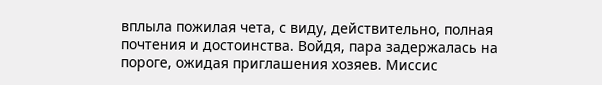вплыла пожилая чета, с виду, действительно, полная почтения и достоинства. Войдя, пара задержалась на пороге, ожидая приглашения хозяев. Миссис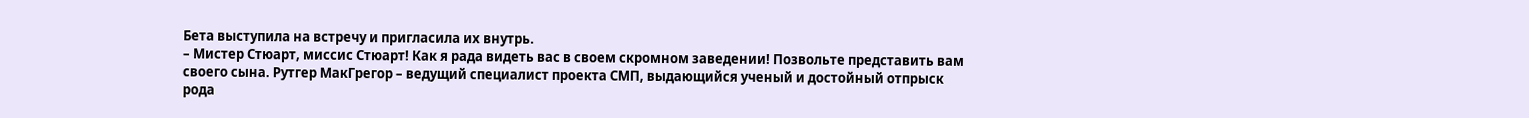Бета выступила на встречу и пригласила их внутрь.
– Мистер Стюарт, миссис Стюарт! Как я рада видеть вас в своем скромном заведении! Позвольте представить вам своего сына. Рутгер МакГрегор – ведущий специалист проекта СМП, выдающийся ученый и достойный отпрыск рода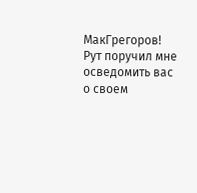МакГрегоров! Рут поручил мне осведомить вас о своем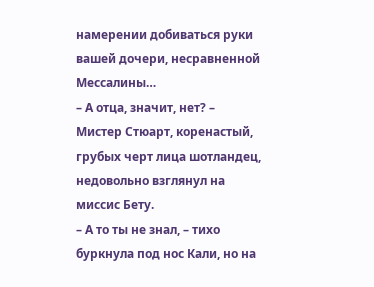намерении добиваться руки вашей дочери, несравненной Мессалины…
– А отца, значит, нет? – Мистер Стюарт, коренастый, грубых черт лица шотландец, недовольно взглянул на миссис Бету.
– А то ты не знал, – тихо буркнула под нос Кали, но на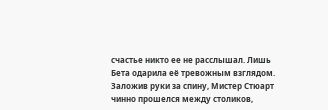счастье никто ее не расслышал. Лишь Бета одарила её тревожным взглядом.
Заложив руки за спину, Мистер Стюарт чинно прошелся между столиков,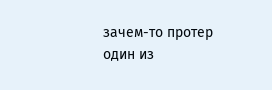зачем-то протер один из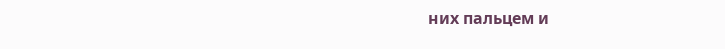них пальцем и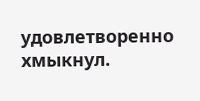удовлетворенно хмыкнул.